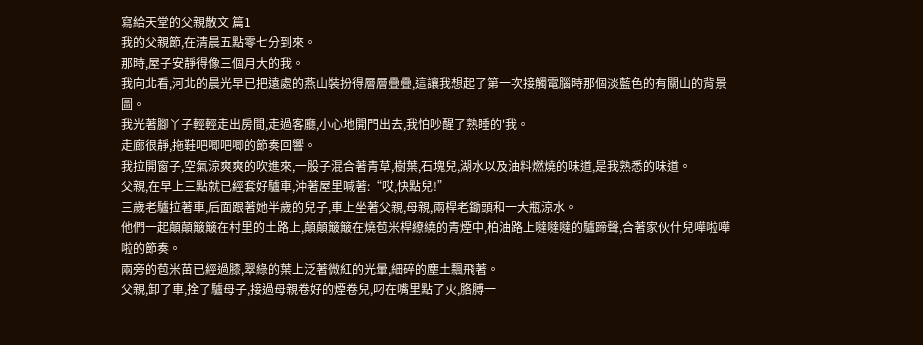寫給天堂的父親散文 篇1
我的父親節,在清晨五點零七分到來。
那時,屋子安靜得像三個月大的我。
我向北看,河北的晨光早已把遠處的燕山裝扮得層層疊疊,這讓我想起了第一次接觸電腦時那個淡藍色的有關山的背景圖。
我光著腳丫子輕輕走出房間,走過客廳,小心地開門出去,我怕吵醒了熟睡的'我。
走廊很靜,拖鞋吧唧吧唧的節奏回響。
我拉開窗子,空氣涼爽爽的吹進來,一股子混合著青草,樹葉,石塊兒,湖水以及油料燃燒的味道,是我熟悉的味道。
父親,在早上三點就已經套好驢車,沖著屋里喊著:“哎,快點兒!”
三歲老驢拉著車,后面跟著她半歲的兒子,車上坐著父親,母親,兩桿老鋤頭和一大瓶涼水。
他們一起顛顛簸簸在村里的土路上,顛顛簸簸在燒苞米桿繚繞的青煙中,柏油路上噠噠噠的驢蹄聲,合著家伙什兒嘩啦嘩啦的節奏。
兩旁的苞米苗已經過膝,翠綠的葉上泛著微紅的光暈,細碎的塵土飄飛著。
父親,卸了車,拴了驢母子,接過母親卷好的煙卷兒,叼在嘴里點了火,胳膊一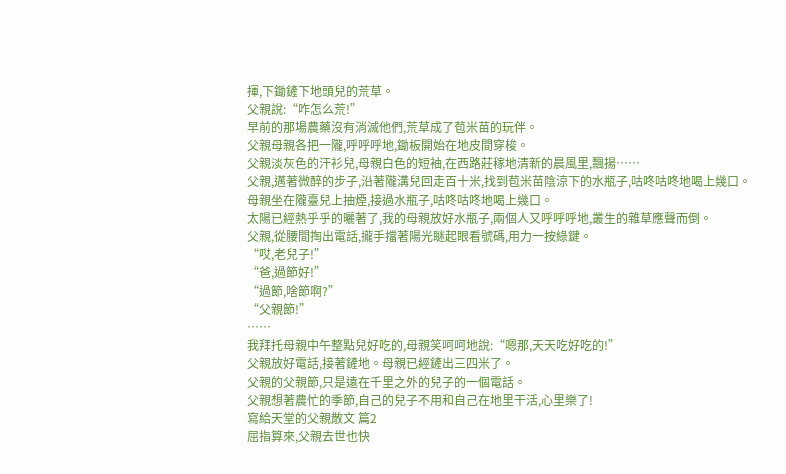揮,下鋤鏟下地頭兒的荒草。
父親說:“咋怎么荒!”
早前的那場農藥沒有消滅他們,荒草成了苞米苗的玩伴。
父親母親各把一隴,呼呼呼地,鋤板開始在地皮間穿梭。
父親淡灰色的汗衫兒,母親白色的短袖,在西路莊稼地清新的晨風里,飄揚……
父親,邁著微醉的步子,沿著隴溝兒回走百十米,找到苞米苗陰涼下的水瓶子,咕咚咕咚地喝上幾口。
母親坐在隴臺兒上抽煙,接過水瓶子,咕咚咕咚地喝上幾口。
太陽已經熱乎乎的曬著了,我的母親放好水瓶子,兩個人又呼呼呼地,叢生的雜草應聲而倒。
父親,從腰間掏出電話,攏手擋著陽光瞇起眼看號碼,用力一按綠鍵。
“哎,老兒子!”
“爸,過節好!”
“過節,啥節啊?”
“父親節!”
……
我拜托母親中午整點兒好吃的,母親笑呵呵地說:“嗯那,天天吃好吃的!”
父親放好電話,接著鏟地。母親已經鏟出三四米了。
父親的父親節,只是遠在千里之外的兒子的一個電話。
父親想著農忙的季節,自己的兒子不用和自己在地里干活,心里樂了!
寫給天堂的父親散文 篇2
屈指算來,父親去世也快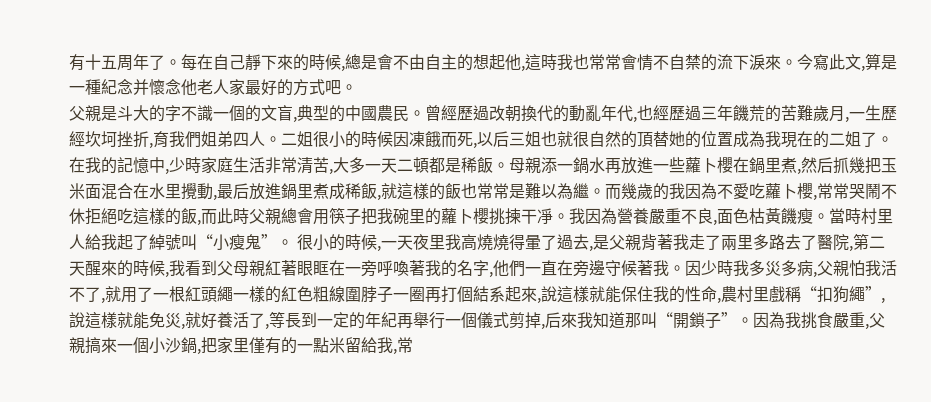有十五周年了。每在自己靜下來的時候,總是會不由自主的想起他,這時我也常常會情不自禁的流下淚來。今寫此文,算是一種紀念并懷念他老人家最好的方式吧。
父親是斗大的字不識一個的文盲,典型的中國農民。曾經歷過改朝換代的動亂年代,也經歷過三年饑荒的苦難歲月,一生歷經坎坷挫折,育我們姐弟四人。二姐很小的時候因凍餓而死,以后三姐也就很自然的頂替她的位置成為我現在的二姐了。在我的記憶中,少時家庭生活非常清苦,大多一天二頓都是稀飯。母親添一鍋水再放進一些蘿卜櫻在鍋里煮,然后抓幾把玉米面混合在水里攪動,最后放進鍋里煮成稀飯,就這樣的飯也常常是難以為繼。而幾歲的我因為不愛吃蘿卜櫻,常常哭鬧不休拒絕吃這樣的飯,而此時父親總會用筷子把我碗里的蘿卜櫻挑揀干凈。我因為營養嚴重不良,面色枯黃饑瘦。當時村里人給我起了綽號叫“小瘦鬼”。 很小的時候,一天夜里我高燒燒得暈了過去,是父親背著我走了兩里多路去了醫院,第二天醒來的時候,我看到父母親紅著眼眶在一旁呼喚著我的名字,他們一直在旁邊守候著我。因少時我多災多病,父親怕我活不了,就用了一根紅頭繩一樣的紅色粗線圍脖子一圈再打個結系起來,說這樣就能保住我的性命,農村里戲稱“扣狗繩”,說這樣就能免災,就好養活了,等長到一定的年紀再舉行一個儀式剪掉,后來我知道那叫“開鎖子”。因為我挑食嚴重,父親搞來一個小沙鍋,把家里僅有的一點米留給我,常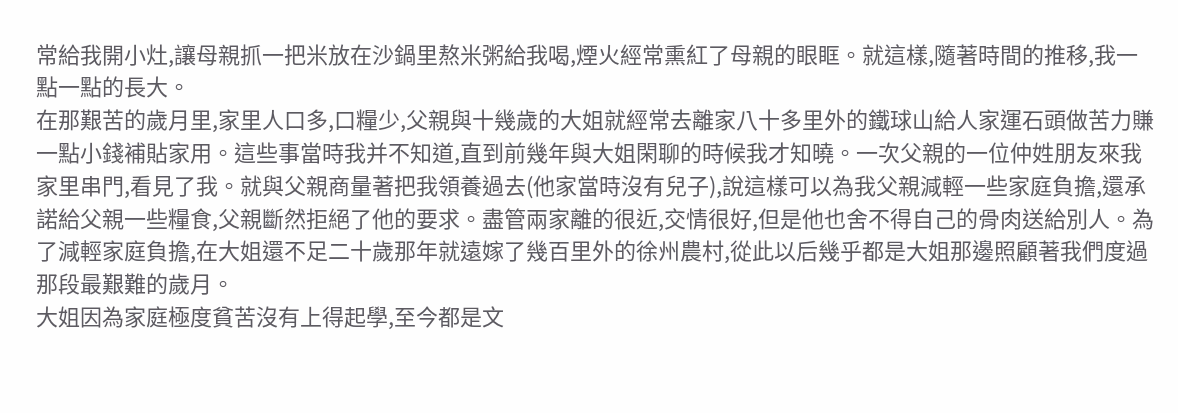常給我開小灶,讓母親抓一把米放在沙鍋里熬米粥給我喝,煙火經常熏紅了母親的眼眶。就這樣,隨著時間的推移,我一點一點的長大。
在那艱苦的歲月里,家里人口多,口糧少,父親與十幾歲的大姐就經常去離家八十多里外的鐵球山給人家運石頭做苦力賺一點小錢補貼家用。這些事當時我并不知道,直到前幾年與大姐閑聊的時候我才知曉。一次父親的一位仲姓朋友來我家里串門,看見了我。就與父親商量著把我領養過去(他家當時沒有兒子),說這樣可以為我父親減輕一些家庭負擔,還承諾給父親一些糧食,父親斷然拒絕了他的要求。盡管兩家離的很近,交情很好,但是他也舍不得自己的骨肉送給別人。為了減輕家庭負擔,在大姐還不足二十歲那年就遠嫁了幾百里外的徐州農村,從此以后幾乎都是大姐那邊照顧著我們度過那段最艱難的歲月。
大姐因為家庭極度貧苦沒有上得起學,至今都是文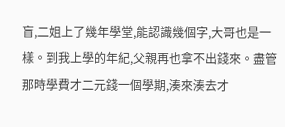盲,二姐上了幾年學堂,能認識幾個字,大哥也是一樣。到我上學的年紀,父親再也拿不出錢來。盡管那時學費才二元錢一個學期,湊來湊去才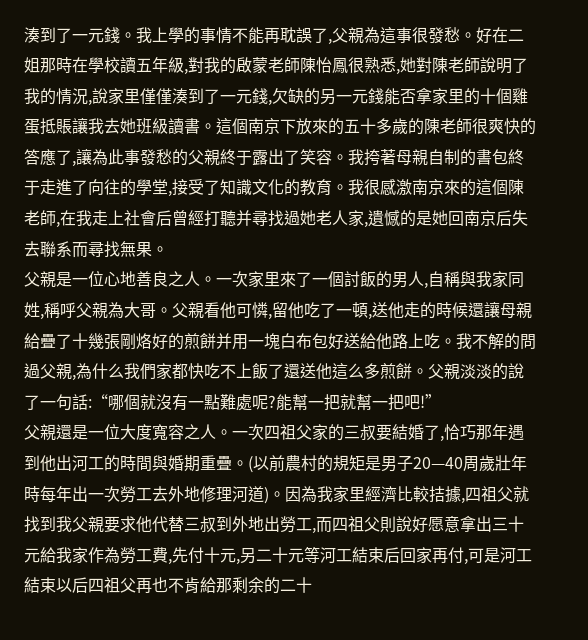湊到了一元錢。我上學的事情不能再耽誤了,父親為這事很發愁。好在二姐那時在學校讀五年級,對我的啟蒙老師陳怡鳳很熟悉,她對陳老師說明了我的情況,說家里僅僅湊到了一元錢,欠缺的另一元錢能否拿家里的十個雞蛋抵賬讓我去她班級讀書。這個南京下放來的五十多歲的陳老師很爽快的答應了,讓為此事發愁的父親終于露出了笑容。我挎著母親自制的書包終于走進了向往的學堂,接受了知識文化的教育。我很感激南京來的這個陳老師,在我走上社會后曾經打聽并尋找過她老人家,遺憾的是她回南京后失去聯系而尋找無果。
父親是一位心地善良之人。一次家里來了一個討飯的男人,自稱與我家同姓,稱呼父親為大哥。父親看他可憐,留他吃了一頓,送他走的時候還讓母親給疊了十幾張剛烙好的煎餅并用一塊白布包好送給他路上吃。我不解的問過父親,為什么我們家都快吃不上飯了還送他這么多煎餅。父親淡淡的說了一句話:“哪個就沒有一點難處呢?能幫一把就幫一把吧!”
父親還是一位大度寬容之人。一次四祖父家的三叔要結婚了,恰巧那年遇到他出河工的時間與婚期重疊。(以前農村的規矩是男子20—40周歲壯年時每年出一次勞工去外地修理河道)。因為我家里經濟比較拮據,四祖父就找到我父親要求他代替三叔到外地出勞工,而四祖父則說好愿意拿出三十元給我家作為勞工費,先付十元,另二十元等河工結束后回家再付,可是河工結束以后四祖父再也不肯給那剩余的二十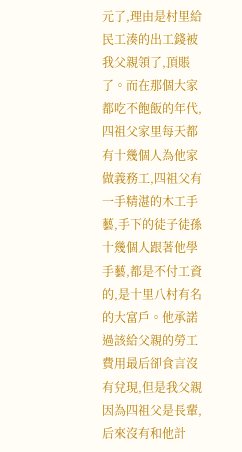元了,理由是村里給民工湊的出工錢被我父親領了,頂賬了。而在那個大家都吃不飽飯的年代,四祖父家里每天都有十幾個人為他家做義務工,四祖父有一手精湛的木工手藝,手下的徒子徒孫十幾個人跟著他學手藝,都是不付工資的,是十里八村有名的大富戶。他承諾過該給父親的勞工費用最后卻食言沒有兌現,但是我父親因為四祖父是長輩,后來沒有和他計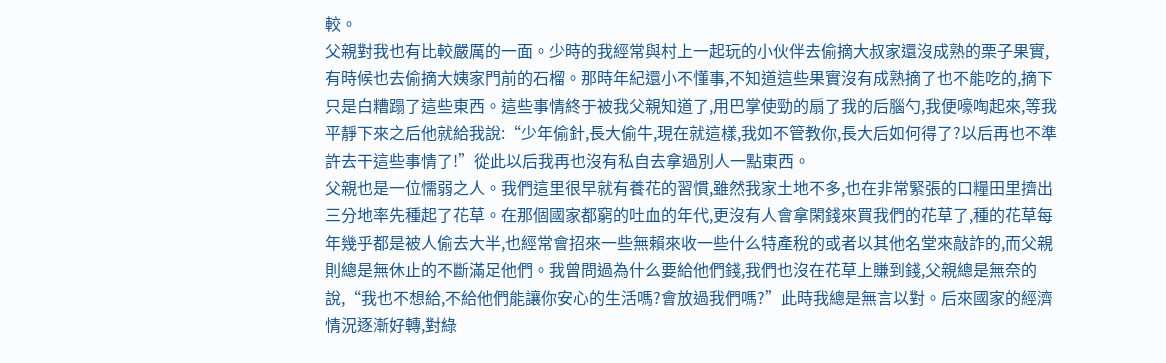較。
父親對我也有比較嚴厲的一面。少時的我經常與村上一起玩的小伙伴去偷摘大叔家還沒成熟的栗子果實,有時候也去偷摘大姨家門前的石榴。那時年紀還小不懂事,不知道這些果實沒有成熟摘了也不能吃的,摘下只是白糟蹋了這些東西。這些事情終于被我父親知道了,用巴掌使勁的扇了我的后腦勺,我便嚎啕起來,等我平靜下來之后他就給我說:“少年偷針,長大偷牛,現在就這樣,我如不管教你,長大后如何得了?以后再也不準許去干這些事情了!”從此以后我再也沒有私自去拿過別人一點東西。
父親也是一位懦弱之人。我們這里很早就有養花的習慣,雖然我家土地不多,也在非常緊張的口糧田里擠出三分地率先種起了花草。在那個國家都窮的吐血的年代,更沒有人會拿閑錢來買我們的花草了,種的花草每年幾乎都是被人偷去大半,也經常會招來一些無賴來收一些什么特產稅的或者以其他名堂來敲詐的,而父親則總是無休止的不斷滿足他們。我曾問過為什么要給他們錢,我們也沒在花草上賺到錢,父親總是無奈的說,“我也不想給,不給他們能讓你安心的生活嗎?會放過我們嗎?”此時我總是無言以對。后來國家的經濟情況逐漸好轉,對綠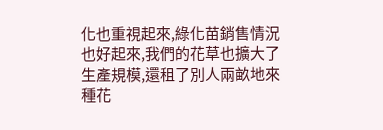化也重視起來,綠化苗銷售情況也好起來,我們的花草也擴大了生產規模,還租了別人兩畝地來種花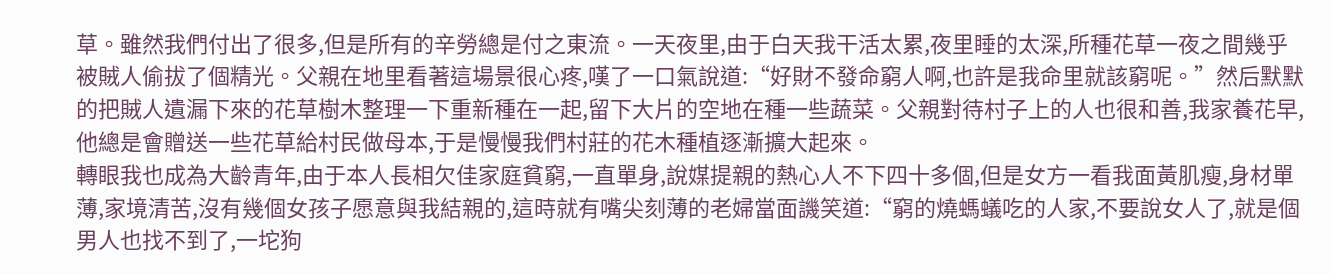草。雖然我們付出了很多,但是所有的辛勞總是付之東流。一天夜里,由于白天我干活太累,夜里睡的太深,所種花草一夜之間幾乎被賊人偷拔了個精光。父親在地里看著這場景很心疼,嘆了一口氣說道:“好財不發命窮人啊,也許是我命里就該窮呢。”然后默默的把賊人遺漏下來的花草樹木整理一下重新種在一起,留下大片的空地在種一些蔬菜。父親對待村子上的人也很和善,我家養花早,他總是會贈送一些花草給村民做母本,于是慢慢我們村莊的花木種植逐漸擴大起來。
轉眼我也成為大齡青年,由于本人長相欠佳家庭貧窮,一直單身,說媒提親的熱心人不下四十多個,但是女方一看我面黃肌瘦,身材單薄,家境清苦,沒有幾個女孩子愿意與我結親的,這時就有嘴尖刻薄的老婦當面譏笑道:“窮的燒螞蟻吃的人家,不要說女人了,就是個男人也找不到了,一坨狗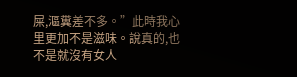屎,漚糞差不多。”此時我心里更加不是滋味。說真的,也不是就沒有女人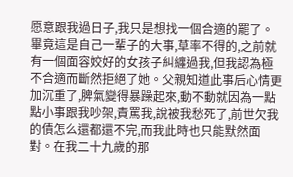愿意跟我過日子,我只是想找一個合適的罷了。畢竟這是自己一輩子的大事,草率不得的,之前就有一個面容姣好的女孩子糾纏過我,但我認為極不合適而斷然拒絕了她。父親知道此事后心情更加沉重了,脾氣變得暴躁起來,動不動就因為一點點小事跟我吵架,責罵我,說被我愁死了,前世欠我的債怎么還都還不完,而我此時也只能默然面對。在我二十九歲的那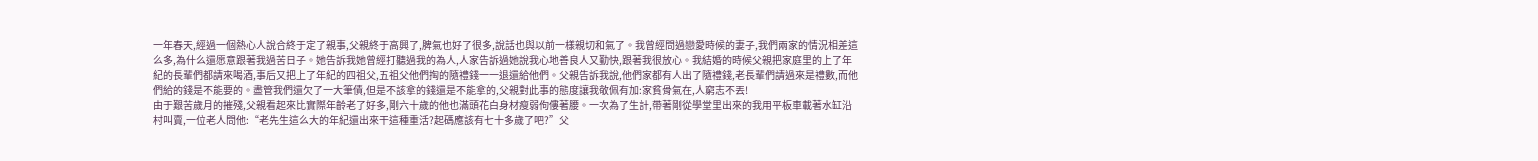一年春天,經過一個熱心人說合終于定了親事,父親終于高興了,脾氣也好了很多,說話也與以前一樣親切和氣了。我曾經問過戀愛時候的妻子,我們兩家的情況相差這么多,為什么還愿意跟著我過苦日子。她告訴我她曾經打聽過我的為人,人家告訴過她說我心地善良人又勤快,跟著我很放心。我結婚的時候父親把家庭里的上了年紀的長輩們都請來喝酒,事后又把上了年紀的四祖父,五祖父他們掏的隨禮錢一一退還給他們。父親告訴我說,他們家都有人出了隨禮錢,老長輩們請過來是禮數,而他們給的錢是不能要的。盡管我們還欠了一大筆債,但是不該拿的錢還是不能拿的,父親對此事的態度讓我敬佩有加:家貧骨氣在,人窮志不丟!
由于艱苦歲月的摧殘,父親看起來比實際年齡老了好多,剛六十歲的他也滿頭花白身材瘦弱佝僂著腰。一次為了生計,帶著剛從學堂里出來的我用平板車載著水缸沿村叫賣,一位老人問他:“老先生這么大的年紀還出來干這種重活?起碼應該有七十多歲了吧?”父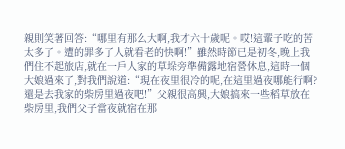親則笑著回答:“哪里有那么大啊,我才六十歲呢。哎!這輩子吃的苦太多了。遭的罪多了人就看老的快啊!”雖然時節已是初冬,晚上我們住不起旅店,就在一戶人家的草垛旁準備露地宿營休息,這時一個大娘過來了,對我們說道:“現在夜里很冷的呢,在這里過夜哪能行啊?還是去我家的柴房里過夜吧!”父親很高興,大娘搞來一些稻草放在柴房里,我們父子當夜就宿在那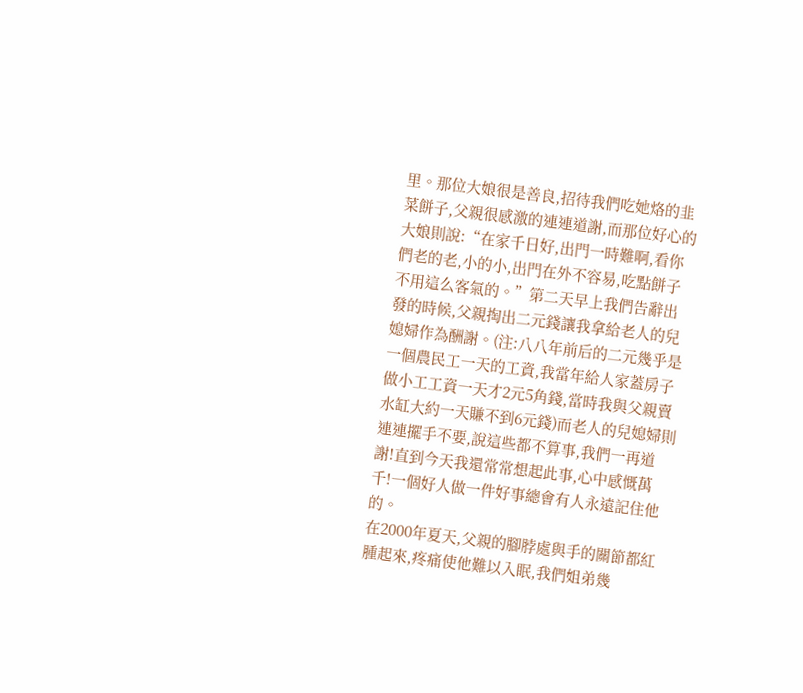里。那位大娘很是善良,招待我們吃她烙的韭菜餅子,父親很感激的連連道謝,而那位好心的大娘則說:“在家千日好,出門一時難啊,看你們老的老,小的小,出門在外不容易,吃點餅子不用這么客氣的。”第二天早上我們告辭出發的時候,父親掏出二元錢讓我拿給老人的兒媳婦作為酬謝。(注:八八年前后的二元幾乎是一個農民工一天的工資,我當年給人家蓋房子做小工工資一天才2元5角錢,當時我與父親賣水缸大約一天賺不到6元錢)而老人的兒媳婦則連連擺手不要,說這些都不算事,我們一再道謝!直到今天我還常常想起此事,心中感慨萬千!一個好人做一件好事總會有人永遠記住他的。
在2000年夏天,父親的腳脖處與手的關節都紅腫起來,疼痛使他難以入眠,我們姐弟幾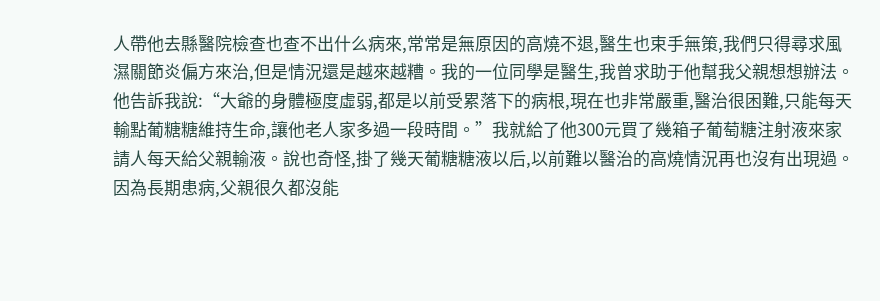人帶他去縣醫院檢查也查不出什么病來,常常是無原因的高燒不退,醫生也束手無策,我們只得尋求風濕關節炎偏方來治,但是情況還是越來越糟。我的一位同學是醫生,我曾求助于他幫我父親想想辦法。他告訴我說:“大爺的身體極度虛弱,都是以前受累落下的病根,現在也非常嚴重,醫治很困難,只能每天輸點葡糖糖維持生命,讓他老人家多過一段時間。”我就給了他300元買了幾箱子葡萄糖注射液來家請人每天給父親輸液。說也奇怪,掛了幾天葡糖糖液以后,以前難以醫治的高燒情況再也沒有出現過。因為長期患病,父親很久都沒能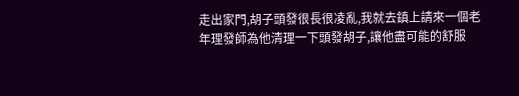走出家門,胡子頭發很長很凌亂,我就去鎮上請來一個老年理發師為他清理一下頭發胡子,讓他盡可能的舒服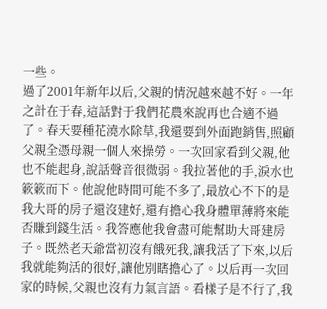一些。
過了2001年新年以后,父親的情況越來越不好。一年之計在于春,這話對于我們花農來說再也合適不過了。春天要種花澆水除草,我還要到外面跑銷售,照顧父親全憑母親一個人來操勞。一次回家看到父親,他也不能起身,說話聲音很微弱。我拉著他的手,淚水也簌簌而下。他說他時間可能不多了,最放心不下的是我大哥的房子還沒建好,還有擔心我身體單薄將來能否賺到錢生活。我答應他我會盡可能幫助大哥建房子。既然老天爺當初沒有餓死我,讓我活了下來,以后我就能夠活的很好,讓他別瞎擔心了。以后再一次回家的時候,父親也沒有力氣言語。看樣子是不行了,我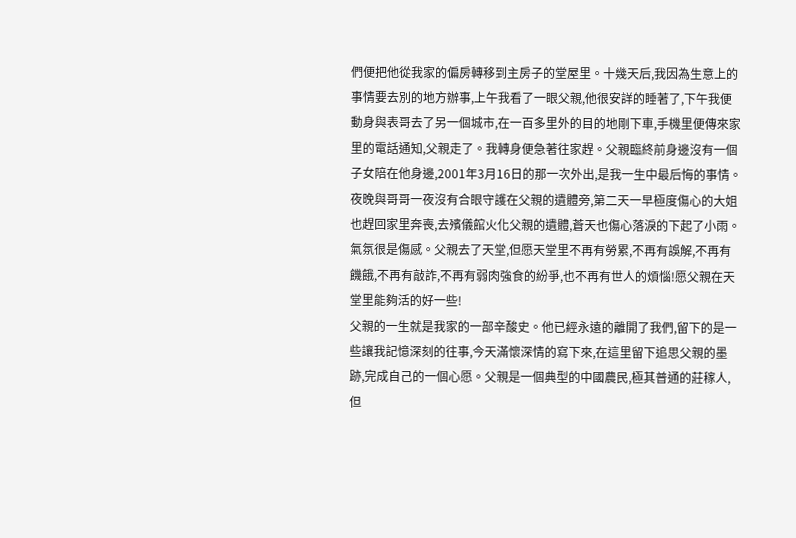們便把他從我家的偏房轉移到主房子的堂屋里。十幾天后,我因為生意上的事情要去別的地方辦事,上午我看了一眼父親,他很安詳的睡著了,下午我便動身與表哥去了另一個城市,在一百多里外的目的地剛下車,手機里便傳來家里的電話通知,父親走了。我轉身便急著往家趕。父親臨終前身邊沒有一個子女陪在他身邊,2001年3月16日的那一次外出,是我一生中最后悔的事情。夜晚與哥哥一夜沒有合眼守護在父親的遺體旁,第二天一早極度傷心的大姐也趕回家里奔喪,去殯儀館火化父親的遺體,蒼天也傷心落淚的下起了小雨。氣氛很是傷感。父親去了天堂,但愿天堂里不再有勞累,不再有誤解,不再有饑餓,不再有敲詐,不再有弱肉強食的紛爭,也不再有世人的煩惱!愿父親在天堂里能夠活的好一些!
父親的一生就是我家的一部辛酸史。他已經永遠的離開了我們,留下的是一些讓我記憶深刻的往事,今天滿懷深情的寫下來,在這里留下追思父親的墨跡,完成自己的一個心愿。父親是一個典型的中國農民,極其普通的莊稼人,但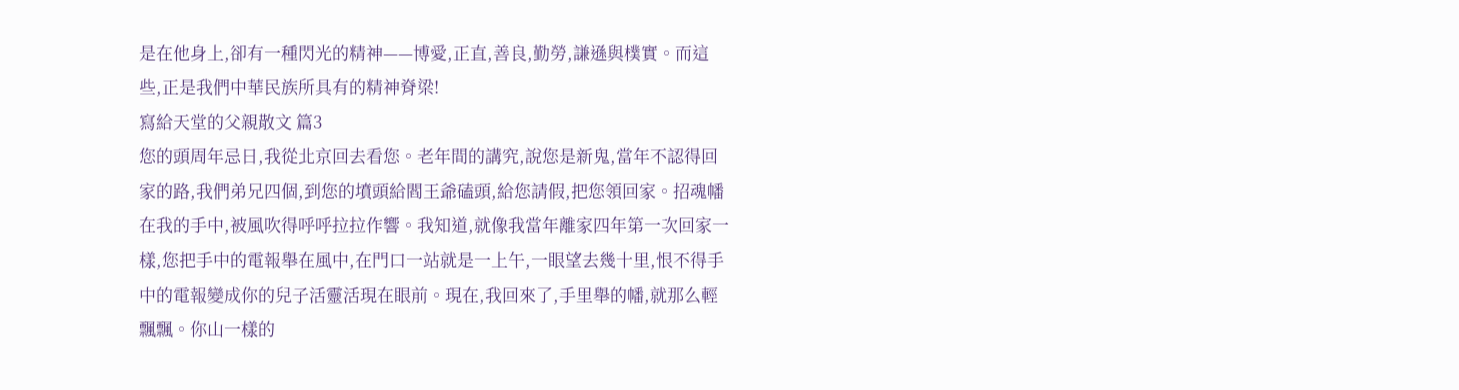是在他身上,卻有一種閃光的精神——博愛,正直,善良,勤勞,謙遜與樸實。而這些,正是我們中華民族所具有的精神脊梁!
寫給天堂的父親散文 篇3
您的頭周年忌日,我從北京回去看您。老年間的講究,說您是新鬼,當年不認得回家的路,我們弟兄四個,到您的墳頭給閻王爺磕頭,給您請假,把您領回家。招魂幡在我的手中,被風吹得呼呼拉拉作響。我知道,就像我當年離家四年第一次回家一樣,您把手中的電報舉在風中,在門口一站就是一上午,一眼望去幾十里,恨不得手中的電報變成你的兒子活靈活現在眼前。現在,我回來了,手里舉的幡,就那么輕飄飄。你山一樣的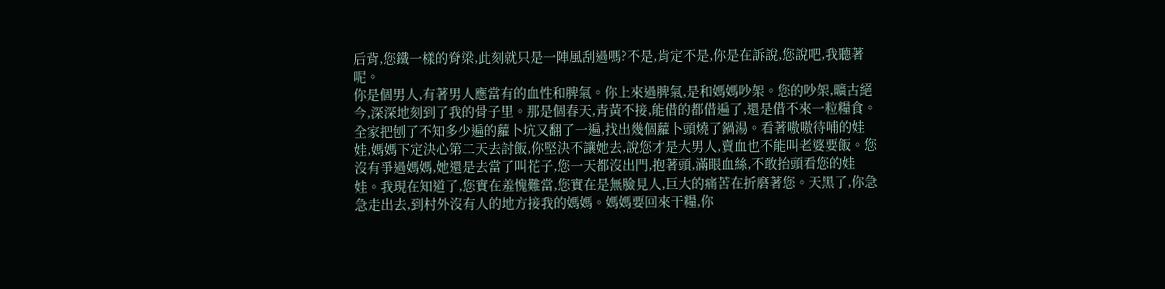后背,您鐵一樣的脊梁,此刻就只是一陣風刮過嗎?不是,肯定不是,你是在訴說,您說吧,我聽著呢。
你是個男人,有著男人應當有的血性和脾氣。你上來過脾氣,是和媽媽吵架。您的吵架,曠古絕今,深深地刻到了我的骨子里。那是個春天,青黃不接,能借的都借遍了,還是借不來一粒糧食。全家把刨了不知多少遍的蘿卜坑又翻了一遍,找出幾個蘿卜頭燒了鍋湯。看著嗷嗷待哺的娃娃,媽媽下定決心第二天去討飯,你堅決不讓她去,說您才是大男人,賣血也不能叫老婆要飯。您沒有爭過媽媽,她還是去當了叫花子,您一天都沒出門,抱著頭,滿眼血絲,不敢抬頭看您的娃娃。我現在知道了,您實在羞愧難當,您實在是無臉見人,巨大的痛苦在折磨著您。天黑了,你急急走出去,到村外沒有人的地方接我的媽媽。媽媽要回來干糧,你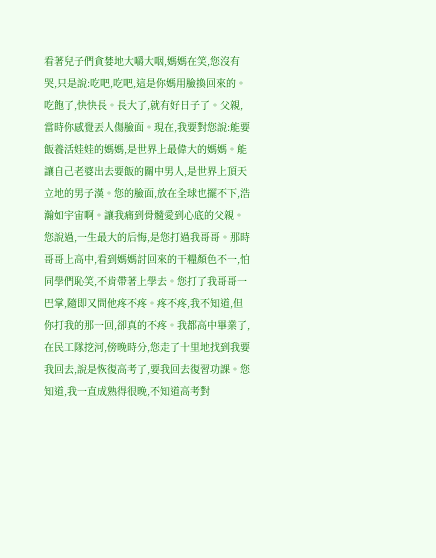看著兒子們貪婪地大嚼大咽,媽媽在笑,您沒有哭,只是說:吃吧,吃吧,這是你媽用臉換回來的。吃飽了,快快長。長大了,就有好日子了。父親,當時你感覺丟人傷臉面。現在,我要對您說:能要飯養活娃娃的媽媽,是世界上最偉大的媽媽。能讓自己老婆出去要飯的關中男人,是世界上頂天立地的男子漢。您的臉面,放在全球也擺不下,浩瀚如宇宙啊。讓我痛到骨髓愛到心底的父親。
您說過,一生最大的后悔,是您打過我哥哥。那時哥哥上高中,看到媽媽討回來的干糧顏色不一,怕同學們恥笑,不肯帶著上學去。您打了我哥哥一巴掌,隨即又問他疼不疼。疼不疼,我不知道,但你打我的那一回,卻真的不疼。我都高中畢業了,在民工隊挖河,傍晚時分,您走了十里地找到我要我回去,說是恢復高考了,要我回去復習功課。您知道,我一直成熟得很晚,不知道高考對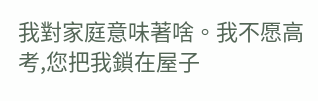我對家庭意味著啥。我不愿高考,您把我鎖在屋子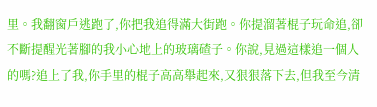里。我翻窗戶逃跑了,你把我追得滿大街跑。你提溜著棍子玩命追,卻不斷提醒光著腳的我小心地上的玻璃碴子。你說,見過這樣追一個人的嗎?追上了我,你手里的棍子高高舉起來,又狠狠落下去,但我至今清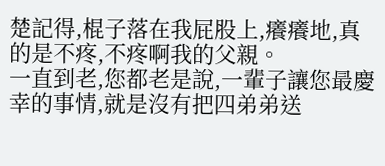楚記得,棍子落在我屁股上,癢癢地,真的是不疼,不疼啊我的父親。
一直到老,您都老是說,一輩子讓您最慶幸的事情,就是沒有把四弟弟送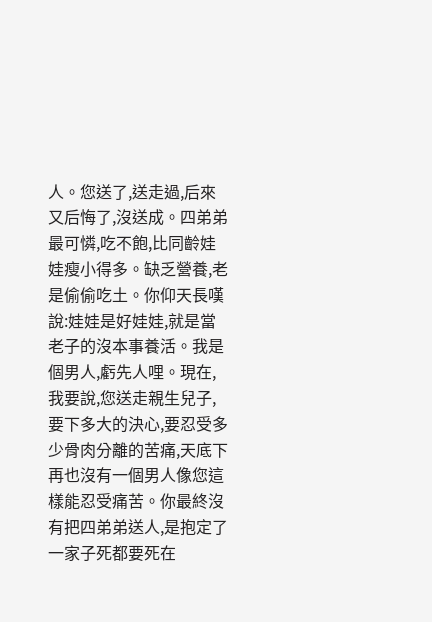人。您送了,送走過,后來又后悔了,沒送成。四弟弟最可憐,吃不飽,比同齡娃娃瘦小得多。缺乏營養,老是偷偷吃土。你仰天長嘆說:娃娃是好娃娃,就是當老子的沒本事養活。我是個男人,虧先人哩。現在,我要說,您送走親生兒子,要下多大的決心,要忍受多少骨肉分離的苦痛,天底下再也沒有一個男人像您這樣能忍受痛苦。你最終沒有把四弟弟送人,是抱定了一家子死都要死在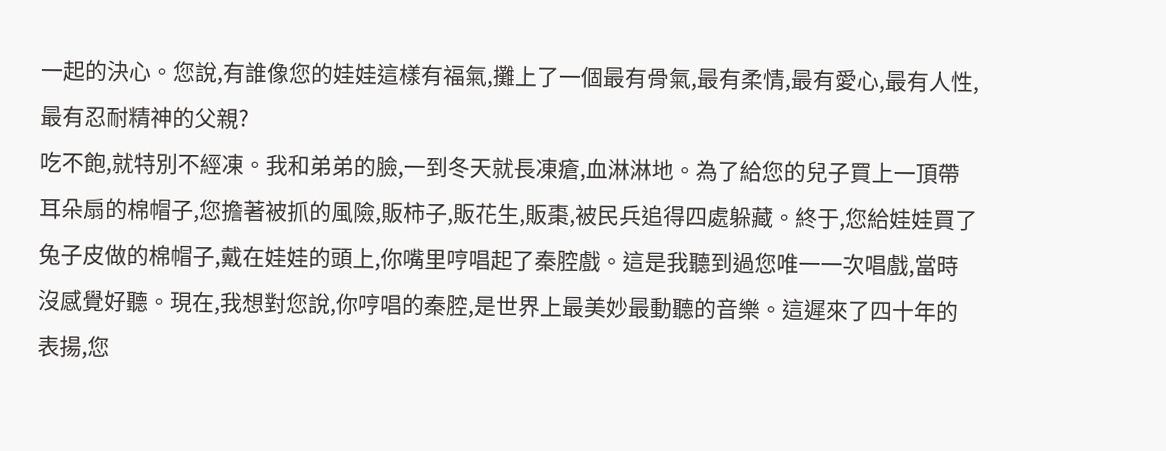一起的決心。您說,有誰像您的娃娃這樣有福氣,攤上了一個最有骨氣,最有柔情,最有愛心,最有人性,最有忍耐精神的父親?
吃不飽,就特別不經凍。我和弟弟的臉,一到冬天就長凍瘡,血淋淋地。為了給您的兒子買上一頂帶耳朵扇的棉帽子,您擔著被抓的風險,販柿子,販花生,販棗,被民兵追得四處躲藏。終于,您給娃娃買了兔子皮做的棉帽子,戴在娃娃的頭上,你嘴里哼唱起了秦腔戲。這是我聽到過您唯一一次唱戲,當時沒感覺好聽。現在,我想對您說,你哼唱的秦腔,是世界上最美妙最動聽的音樂。這遲來了四十年的表揚,您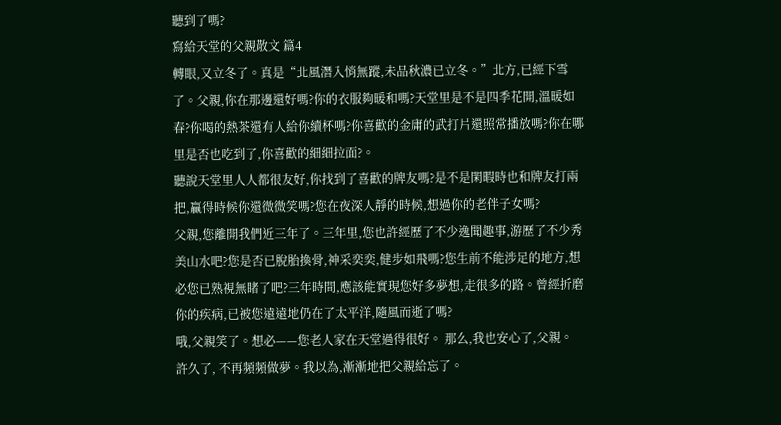聽到了嗎?
寫給天堂的父親散文 篇4
轉眼,又立冬了。真是“北風潛入悄無蹤,未品秋濃已立冬。”北方,已經下雪了。父親,你在那邊還好嗎?你的衣服夠暖和嗎?天堂里是不是四季花開,溫暖如春?你喝的熱茶還有人給你續杯嗎?你喜歡的金庸的武打片還照常播放嗎?你在哪里是否也吃到了,你喜歡的細細拉面?。
聽說天堂里人人都很友好,你找到了喜歡的牌友嗎?是不是閑暇時也和牌友打兩把,贏得時候你還微微笑嗎?您在夜深人靜的時候,想過你的老伴子女嗎?
父親,您離開我們近三年了。三年里,您也許經歷了不少逸聞趣事,游歷了不少秀美山水吧?您是否已脫胎換骨,神采奕奕,健步如飛嗎?您生前不能涉足的地方,想必您已熟視無睹了吧?三年時間,應該能實現您好多夢想,走很多的路。曾經折磨你的疾病,已被您遠遠地仍在了太平洋,隨風而逝了嗎?
哦,父親笑了。想必——您老人家在天堂過得很好。 那么,我也安心了,父親。
許久了, 不再頻頻做夢。我以為,漸漸地把父親給忘了。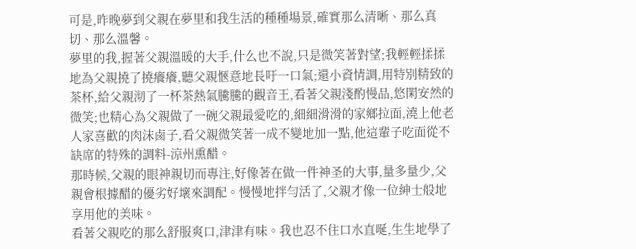可是,昨晚夢到父親在夢里和我生活的種種場景,確實那么清晰、那么真切、那么溫馨。
夢里的我,握著父親溫暖的大手,什么也不說,只是微笑著對望;我輕輕揉揉地為父親撓了撓癢癢,聽父親愜意地長吁一口氣;還小資情調,用特別精致的茶杯,給父親沏了一杯茶熱氣騰騰的觀音王,看著父親淺酌慢品,悠閑安然的微笑;也精心為父親做了一碗父親最愛吃的,細細滑滑的家鄉拉面,澆上他老人家喜歡的肉沫鹵子,看父親微笑著一成不變地加一點,他這輩子吃面從不缺席的特殊的調料-涼州熏醋。
那時候,父親的眼神親切而專注,好像著在做一件神圣的大事,量多量少,父親會根據醋的優劣好壞來調配。慢慢地拌勻活了,父親才像一位紳士般地享用他的美味。
看著父親吃的那么舒服爽口,津津有味。我也忍不住口水直唌,生生地學了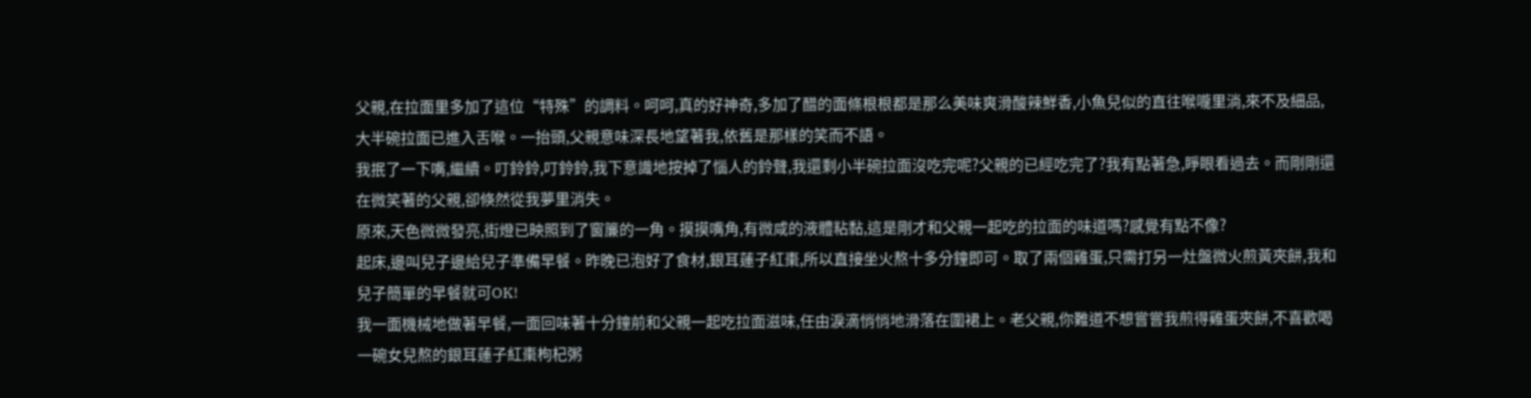父親,在拉面里多加了這位“特殊”的調料。呵呵,真的好神奇,多加了醋的面條根根都是那么美味爽滑酸辣鮮香,小魚兒似的直往喉嚨里淌,來不及細品,大半碗拉面已進入舌喉。一抬頭,父親意味深長地望著我,依舊是那樣的笑而不語。
我抿了一下嘴,繼續。叮鈴鈴,叮鈴鈴,我下意識地按掉了惱人的鈴聲,我還剩小半碗拉面沒吃完呢?父親的已經吃完了?我有點著急,睜眼看過去。而剛剛還在微笑著的父親,卻倏然從我夢里消失。
原來,天色微微發亮,街燈已映照到了窗簾的一角。摸摸嘴角,有微咸的液體粘黏,這是剛才和父親一起吃的拉面的味道嗎?感覺有點不像?
起床,邊叫兒子邊給兒子準備早餐。昨晚已泡好了食材,銀耳蓮子紅棗,所以直接坐火熬十多分鐘即可。取了兩個雞蛋,只需打另一灶盤微火煎黃夾餅,我和兒子簡單的早餐就可OK!
我一面機械地做著早餐,一面回味著十分鐘前和父親一起吃拉面滋味,任由淚滴悄悄地滑落在圍裙上。老父親,你難道不想嘗嘗我煎得雞蛋夾餅,不喜歡喝一碗女兒熬的銀耳蓮子紅棗枸杞粥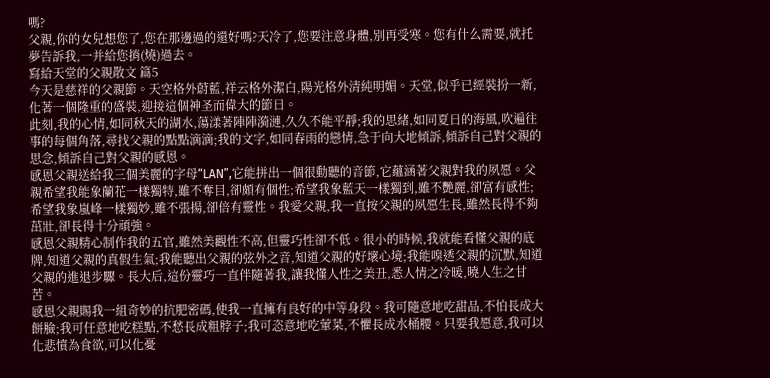嗎?
父親,你的女兒想您了,您在那邊過的還好嗎?天冷了,您要注意身體,別再受寒。您有什么需要,就托夢告訴我,一并給您捎(燒)過去。
寫給天堂的父親散文 篇5
今天是慈祥的父親節。天空格外蔚藍,祥云格外潔白,陽光格外清純明媚。天堂,似乎已經裝扮一新,化著一個隆重的盛裝,迎接這個神圣而偉大的節日。
此刻,我的心情,如同秋天的湖水,蕩漾著陣陣漪漣,久久不能平靜;我的思緒,如同夏日的海風,吹遍往事的每個角落,尋找父親的點點滴滴;我的文字,如同春雨的戀情,急于向大地傾訴,傾訴自己對父親的思念,傾訴自己對父親的感恩。
感恩父親送給我三個美麗的字母“LAN”,它能拼出一個很動聽的音節,它蘊涵著父親對我的夙愿。父親希望我能象蘭花一樣獨特,雖不奪目,卻頗有個性;希望我象藍天一樣獨到,雖不艷麗,卻富有感性;希望我象嵐峰一樣獨妙,雖不張揚,卻倍有靈性。我愛父親,我一直按父親的夙愿生長,雖然長得不夠茁壯,卻長得十分頑強。
感恩父親精心制作我的五官,雖然美觀性不高,但靈巧性卻不低。很小的時候,我就能看懂父親的底牌,知道父親的真假生氣;我能聽出父親的弦外之音,知道父親的好壞心境;我能嗅透父親的沉默,知道父親的進退步驟。長大后,這份靈巧一直伴隨著我,讓我懂人性之美丑,悉人情之冷暖,曉人生之甘苦。
感恩父親賜我一組奇妙的抗肥密碼,使我一直擁有良好的中等身段。我可隨意地吃甜品,不怕長成大餅臉;我可任意地吃糕點,不愁長成粗脖子;我可恣意地吃葷菜,不懼長成水桶腰。只要我愿意,我可以化悲憤為食欲,可以化憂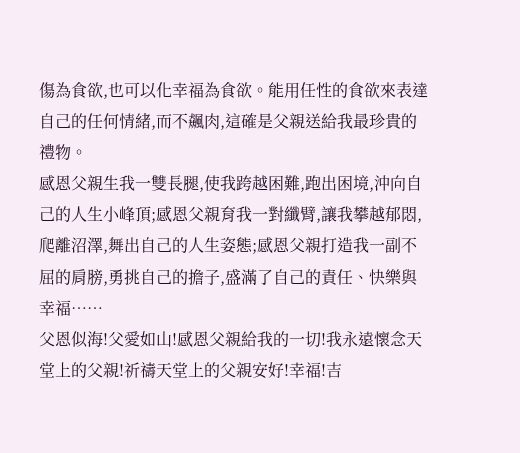傷為食欲,也可以化幸福為食欲。能用任性的食欲來表達自己的任何情緒,而不飆肉,這確是父親送給我最珍貴的禮物。
感恩父親生我一雙長腿,使我跨越困難,跑出困境,沖向自己的人生小峰頂;感恩父親育我一對纖臂,讓我攀越郁悶,爬離沼澤,舞出自己的人生姿態;感恩父親打造我一副不屈的肩膀,勇挑自己的擔子,盛滿了自己的責任、快樂與幸福……
父恩似海!父愛如山!感恩父親給我的一切!我永遠懷念天堂上的父親!祈禱天堂上的父親安好!幸福!吉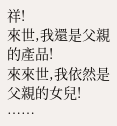祥!
來世,我還是父親的產品!
來來世,我依然是父親的女兒!
……